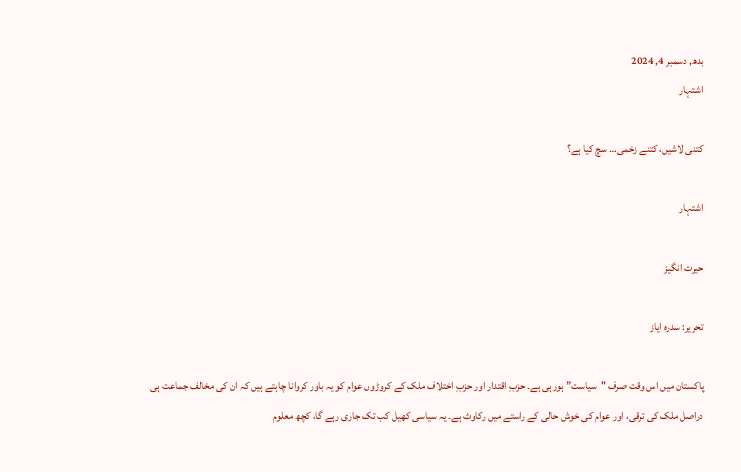بدھ, دسمبر 4, 2024
اشتہار

کتنی لاشیں، کتنے زخمی… سچ کیا ہے؟

اشتہار

حیرت انگیز

تحریر: سدرہ ایاز

پاکستان میں‌ اس وقت صرف "سیاست” ہورہی ہے۔ حزبِ اقتدار اور حزبِ اختلاف ملک کے کروڑوں عوام کو یہ باور کروانا چاہتے ہیں کہ ان کی مخالف جماعت ہی دراصل ملک کی ترقی، اور عوام کی خوش حالی کے راستے میں رکاوٹ ہے۔ یہ سیاسی کھیل کب تک جاری رہے گا، کچھ معلوم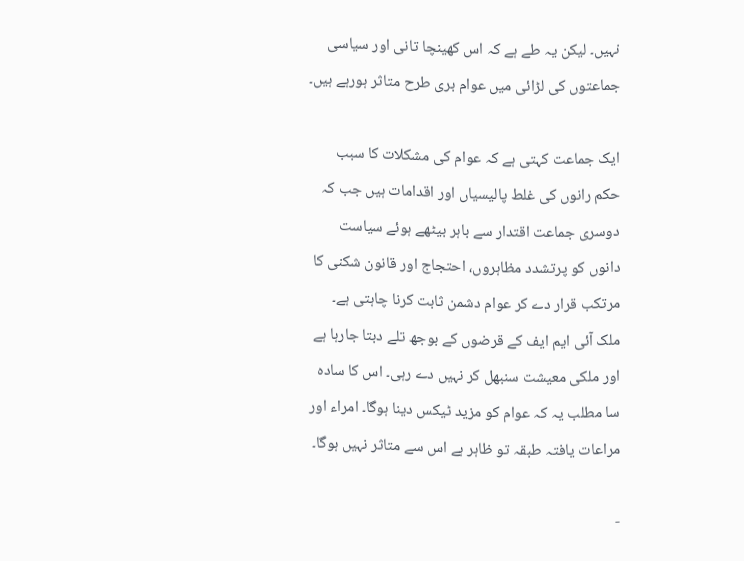نہیں‌۔ لیکن یہ طے ہے کہ اس کھینچا تانی اور سیاسی جماعتوں کی لڑائی میں عوام بری طرح متاثر ہورہے ہیں۔

ایک جماعت کہتی ہے کہ عوام کی مشکلات کا سبب حکم رانوں کی غلط پالیسیاں اور اقدامات ہیں جب کہ دوسری جماعت اقتدار سے باہر بیٹھے ہوئے سیاست دانوں کو پرتشدد مظاہروں، احتجاج اور قانون شکنی کا مرتکب قرار دے کر عوام دشمن ثابت کرنا چاہتی ہے۔ ملک آئی ایم ایف کے قرضوں کے بوجھ تلے دبتا جارہا ہے اور ملکی معیشت سنبھل کر نہیں دے رہی۔ اس کا سادہ سا مطلب یہ کہ عوام کو مزید ٹیکس دینا ہوگا۔ امراء اور مراعات یافتہ طبقہ تو ظاہر ہے اس سے متاثر نہیں ہوگا۔

-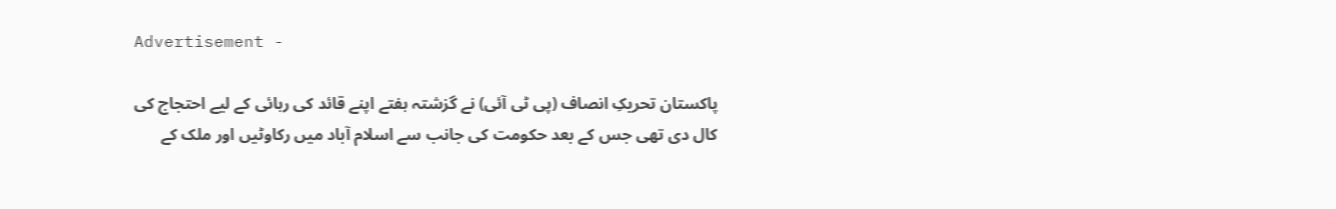Advertisement -

پاکستان تحریکِ انصاف (پی ٹی آئی) نے گزشتہ ہفتے اپنے قائد کی رہائی کے لیے احتجاج کی کال دی تھی جس کے بعد حکومت کی جانب سے اسلام آباد میں رکاوٹیں اور ملک کے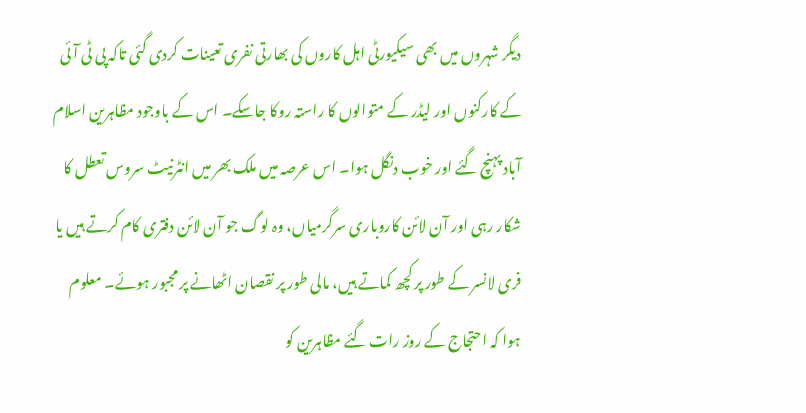دیگر شہروں میں بھی سیکیورٹی اہل کاروں کی بھارتی نفری تعینات کردی گئی تاکہ پی ٹی آئی کے کارکنوں اور لیڈر کے متوالوں کا راستہ روکا جاسکے۔ اس کے باوجود مظاہرین اسلام آباد پہنچ گئے اور خوب دنگل ہوا۔ اس عرصہ میں ملک بھر میں انٹرنیٹ سروس تعطل کا شکار رہی اور آن لائن کاروباری سرگرمیاں، وہ لوگ جو آن لائن دفتری کام کرتے ہیں یا فری لانسر کے طور پر کچھ کماتے ہیں، مالی طور پر نقصان اٹھانے پر مجبور ہوئے۔ معلوم ہوا کہ احتجاج کے روز رات گئے مظاہرین کو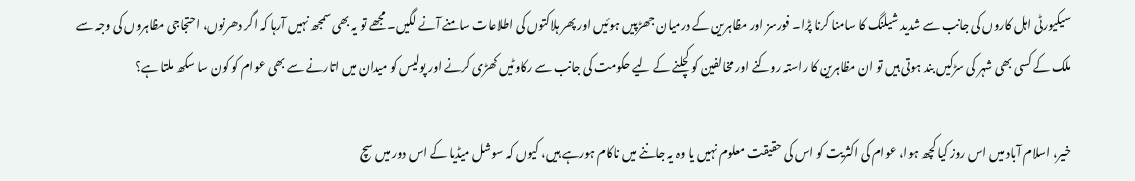سیکیورٹی اہل کاروں کی جانب سے شدید شیلنگ کا سامنا کرنا پڑا۔ فورسز اور مظاہرین کے درمیان جھڑپیں ہوئیں اور پھر ہلاکتوں کی اطلاعات سامنے آنے لگیں۔ مجھے تو یہ بھی سمجھ نہیں آرہا کہ اگر دھرنوں، احتجاجی مظاہروں کی وجہ سے ملک کے کسی بھی شہر کی سڑکیں‌ بند ہوتی ہیں تو ان مظاہرین کا راستہ روکنے اور مخالفین کو کچلنے کے لیے حکومت کی جانب سے رکاوٹیں کھڑی کرنے اور پولیس کو میدان میں اتارنے سے بھی عوام کو کون سا سکھ ملتا ہے؟

خیر، اسلام آباد میں اس روز کیا کچھ ہوا، عوام کی اکثریت کو اس کی حقیقت معلوم نہیں یا وہ یہ جاننے میں ناکام ہورہے ہیں، کیوں کہ سوشل میڈیا کے اس دور میں سچ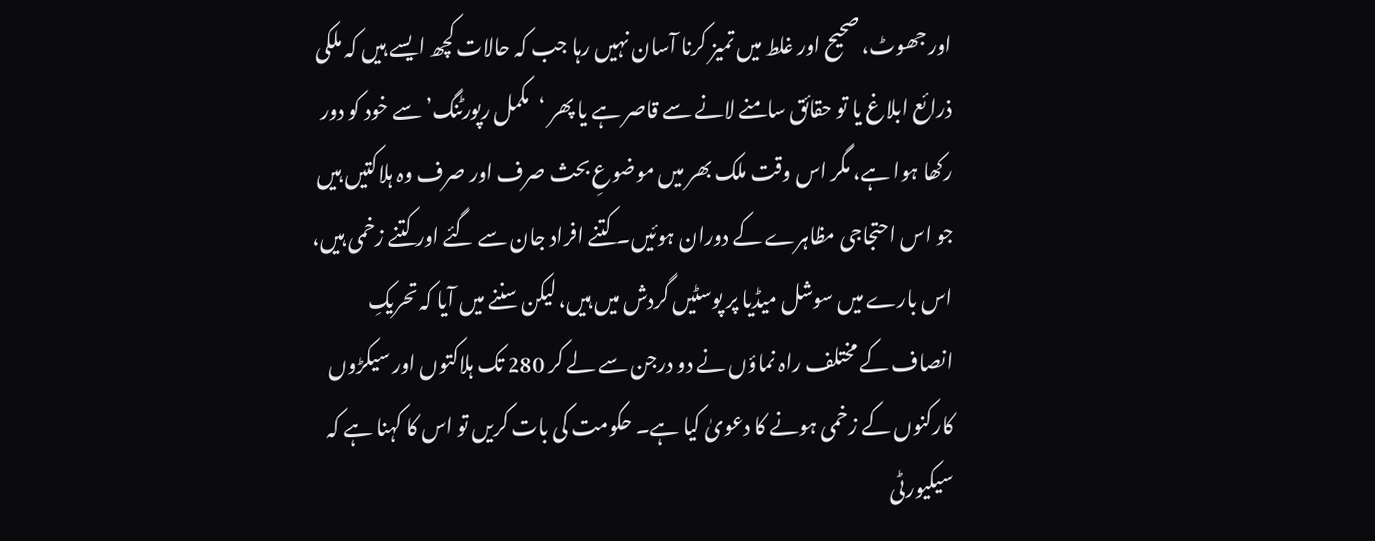اور جھوٹ، صحیح اور غلط میں تمیز کرنا آسان نہیں رہا جب کہ حالات کچھ ایسے ہیں کہ ملکی ذرائع ابلاغ یا تو حقائق سامنے لانے سے قاصر ہے یا پھر ‘مکمل رپورٹنگ’ سے خود کو دور رکھا ہوا ہے، مگر اس وقت ملک بھر میں موضوعِ بحث صرف اور صرف وہ ہلاکتیں ہیں جو اس احتجاجی مظاہرے کے دوران ہوئیں۔ کتنے افراد جان سے گئے اور کتنے زخمی ہیں، اس بارے میں سوشل میڈیا پر پوسٹیں گردش میں ہیں، لیکن سننے میں آیا کہ تحریکِ انصاف کے مختلف راہ نماؤں نے دو درجن سے لے کر 280 تک ہلاکتوں اور سیکڑوں کارکنوں کے زخمی ہونے کا دعویٰ کیا ہے۔ حکومت کی بات کریں تو اس کا کہنا ہے کہ سیکیورٹی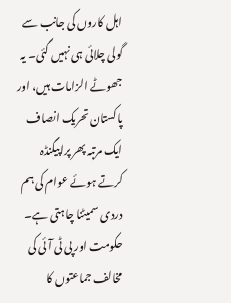اہل کاروں کی جانب سے گولی چلائی ہی نہیں گئی۔ یہ جھوٹے الزامات ہیں، اور پاکستان تحریک انصاف ایک مرتبہ پھر پراپیگنڈہ کرتے ہوئے عوام کی ہم دردی سمیٹنا چاہتی ہے۔ حکومت اور پی ٹی آئی کی مخالف جماعتوں کا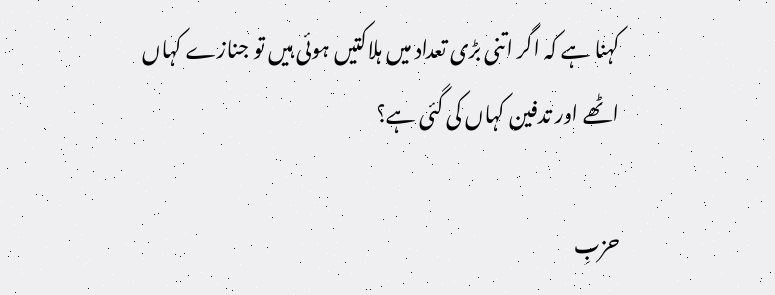کہنا ہے کہ اگر اتنی بڑی تعداد میں ہلاکتیں ہوئی ہیں تو جنازے کہاں اٹھے اور تدفین کہاں‌ کی گئی ہے؟

حزبِ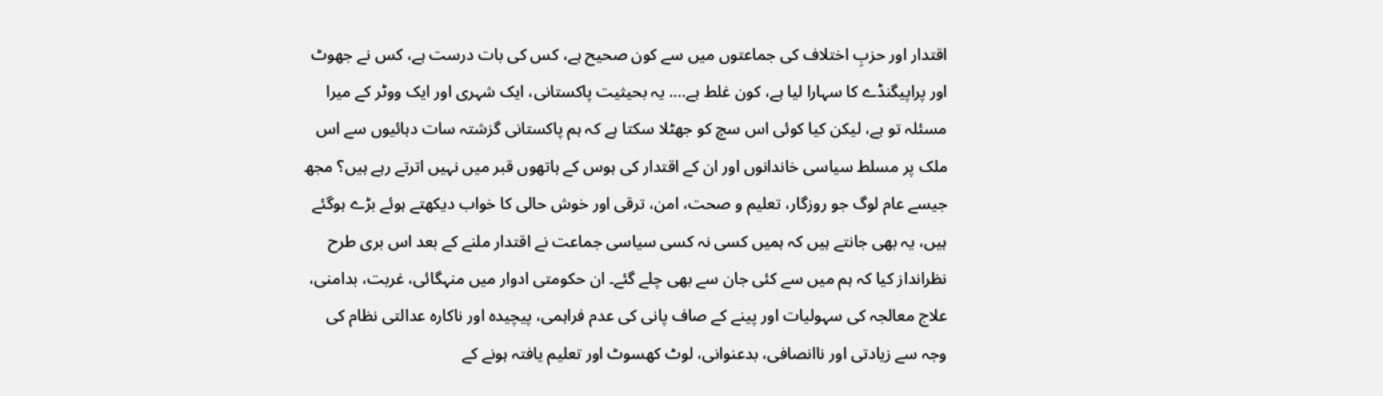اقتدار اور حزبِ اختلاف کی جماعتوں میں سے کون صحیح ہے، کس کی بات درست ہے، کس نے جھوٹ اور پراپیگنڈے کا سہارا لیا ہے، کون غلط ہے…. یہ بحیثیت پاکستانی، ایک شہری اور ایک ووٹر کے میرا مسئلہ تو ہے، لیکن کیا کوئی اس سچ کو جھٹلا سکتا ہے کہ ہم پاکستانی گزشتہ سات دہائیوں سے اس ملک پر مسلط سیاسی خاندانوں اور ان کے اقتدار کی ہوس کے ہاتھوں قبر میں نہیں اترتے رہے ہیں؟ مجھ جیسے عام لوگ جو روزگار، تعلیم و صحت، امن، ترقی اور خوش حالی کا خواب دیکھتے ہوئے بڑے ہوگئے ہیں، یہ بھی جانتے ہیں کہ ہمیں کسی نہ کسی سیاسی جماعت نے اقتدار ملنے کے بعد اس بری طرح نظرانداز کیا کہ ہم میں سے کئی جان سے بھی چلے گئے۔ ان حکومتی ادوار میں منہگائی، غربت، بدامنی، علاج معالجہ کی سہولیات اور پینے کے صاف پانی کی عدم فراہمی، پیچیدہ اور ناکارہ عدالتی نظام کی وجہ سے زیادتی اور ناانصافی، بدعنوانی، لوٹ کھسوٹ اور تعلیم یافتہ ہونے کے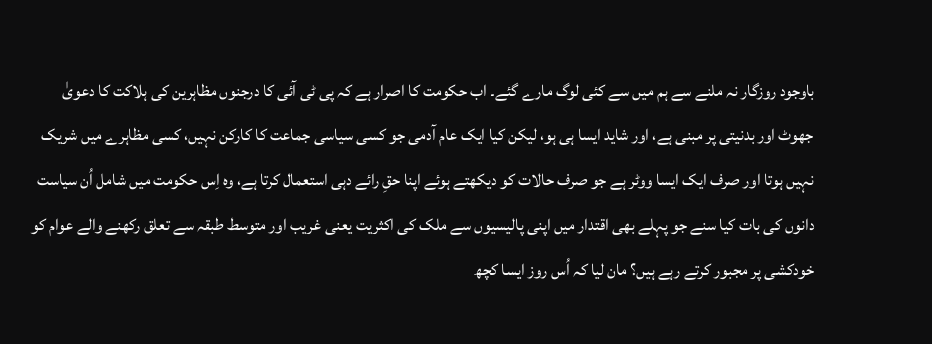باوجود روزگار نہ ملنے سے ہم میں سے کئی لوگ مارے گئے۔ اب حکومت کا اصرار ہے کہ پی ٹی آئی کا درجنوں مظاہرین کی ہلاکت کا دعویٰ جھوٹ اور بدنیتی پر مبنی ہے، اور شاید ایسا ہی ہو، لیکن کیا ایک عام آدمی جو کسی سیاسی جماعت کا کارکن نہیں، کسی مظاہرے میں شریک نہیں ہوتا اور صرف ایک ایسا ووٹر ہے جو صرف حالات کو دیکھتے ہوئے اپنا حقِ رائے دہی استعمال کرتا ہے، وہ اِس حکومت میں شامل اُن سیاست دانوں کی بات کیا سنے جو پہلے بھی اقتدار میں اپنی پالیسیوں سے ملک کی اکثریت یعنی غریب اور متوسط طبقہ سے تعلق رکھنے والے عوام کو خودکشی پر مجبور کرتے رہے ہیں؟ مان لیا کہ اُس روز ایسا کچھ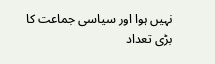نہیں ہوا اور سیاسی جماعت کا بڑی تعداد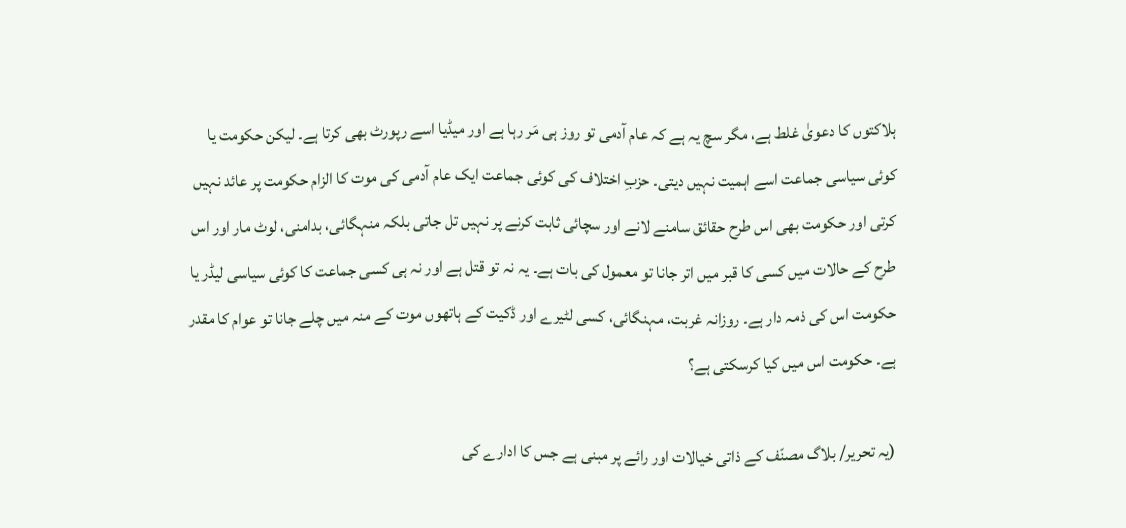ہلاکتوں کا دعویٰ‌ غلط ہے، مگر سچ یہ ہے کہ عام آدمی تو روز ہی مَر رہا ہے اور میڈیا اسے رپورٹ بھی کرتا ہے۔ لیکن حکومت یا کوئی سیاسی جماعت اسے اہمیت نہیں دیتی۔ حزبِ اختلاف کی کوئی جماعت ایک عام آدمی کی موت کا الزام حکومت پر عائد نہیں کرتی اور حکومت بھی اس طرح حقائق سامنے لانے اور سچائی ثابت کرنے پر نہیں تل جاتی بلکہ منہگائی، بدامنی، لوٹ مار اور اس طرح کے حالات میں کسی کا قبر میں اتر جانا تو معمول کی بات ہے۔ یہ نہ تو قتل ہے اور نہ ہی کسی جماعت کا کوئی سیاسی لیڈر یا حکومت اس کی ذمہ دار ہے۔ روزانہ غربت، مہنگائی، کسی لٹیرے اور ڈکیت کے ہاتھوں‌ موت کے منہ میں چلے جانا تو عوام کا مقدر ہے۔ حکومت اس میں کیا کرسکتی ہے؟

(یہ تحریر/ بلاگ مصنّف کے ذاتی خیالات اور رائے پر مبنی ہے جس کا ادارے کی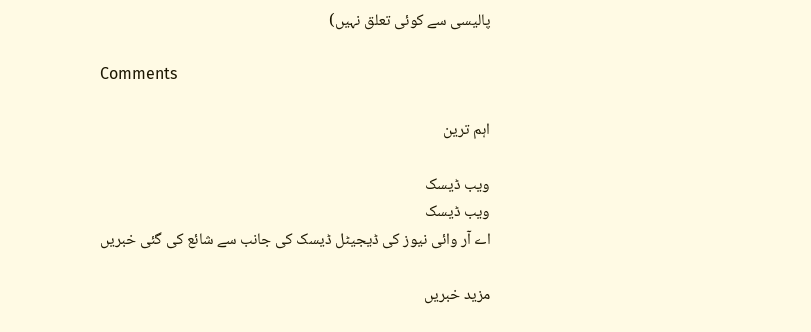پالیسی سے کوئی تعلق نہیں)

Comments

اہم ترین

ویب ڈیسک
ویب ڈیسک
اے آر وائی نیوز کی ڈیجیٹل ڈیسک کی جانب سے شائع کی گئی خبریں

مزید خبریں